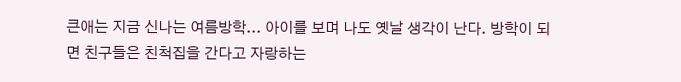큰애는 지금 신나는 여름방학... 아이를 보며 나도 옛날 생각이 난다. 방학이 되면 친구들은 친척집을 간다고 자랑하는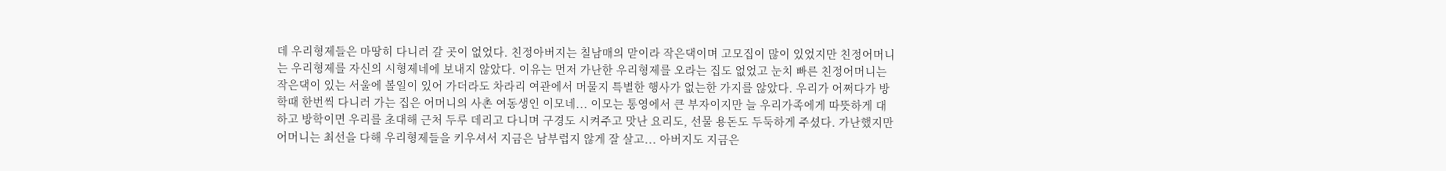데 우리형제들은 마땅히 다니러 갈 곳이 없었다. 친정아버지는 칠남매의 맏이라 작은댁이며 고모집이 많이 있었지만 친정어머니는 우리형제를 자신의 시형제네에 보내지 않았다. 이유는 먼저 가난한 우리형제를 오라는 집도 없었고 눈치 빠른 친정어머니는 작은댁이 있는 서울에 볼일이 있어 가더라도 차라리 여관에서 머물지 특별한 행사가 없는한 가지를 않았다. 우리가 어쩌다가 방학때 한번씩 다니러 가는 집은 어머니의 사촌 여동생인 이모네... 이모는 통영에서 큰 부자이지만 늘 우리가족에게 따뜻하게 대하고 방학이면 우리를 초대해 근처 두루 데리고 다니며 구경도 시켜주고 맛난 요리도, 선물 용돈도 두둑하게 주셨다. 가난했지만 어머니는 최선을 다해 우리형제들을 키우셔서 지금은 남부럽지 않게 잘 살고... 아버지도 지금은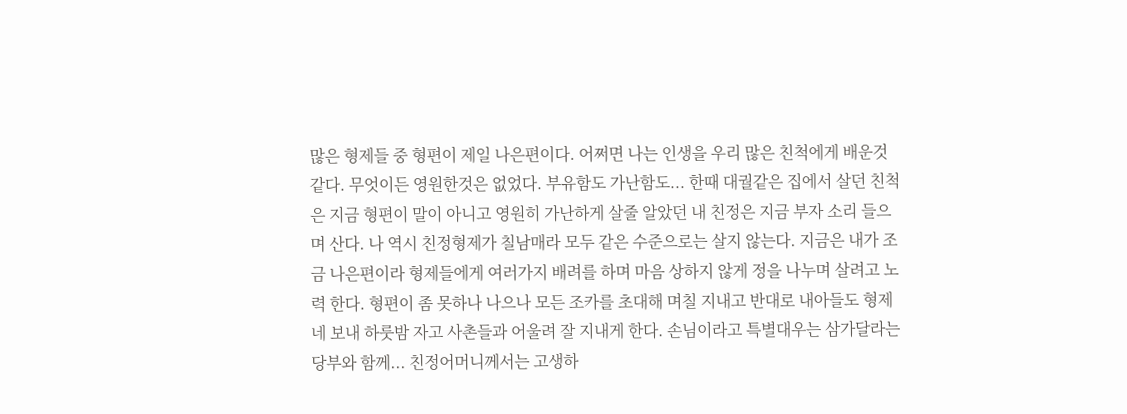많은 형제들 중 형편이 제일 나은편이다. 어쩌면 나는 인생을 우리 많은 친척에게 배운것 같다. 무엇이든 영원한것은 없었다. 부유함도 가난함도... 한때 대궐같은 집에서 살던 친척은 지금 형편이 말이 아니고 영원히 가난하게 살줄 알았던 내 친정은 지금 부자 소리 들으며 산다. 나 역시 친정형제가 칠남매라 모두 같은 수준으로는 살지 않는다. 지금은 내가 조금 나은편이라 형제들에게 여러가지 배려를 하며 마음 상하지 않게 정을 나누며 살려고 노력 한다. 형편이 좀 못하나 나으나 모든 조카를 초대해 며칠 지내고 반대로 내아들도 형제네 보내 하룻밤 자고 사촌들과 어울려 잘 지내게 한다. 손님이라고 특별대우는 삼가달라는 당부와 함께... 친정어머니께서는 고생하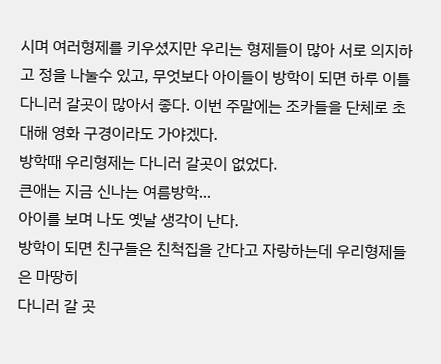시며 여러형제를 키우셨지만 우리는 형제들이 많아 서로 의지하고 정을 나눌수 있고, 무엇보다 아이들이 방학이 되면 하루 이틀 다니러 갈곳이 많아서 좋다. 이번 주말에는 조카들을 단체로 초대해 영화 구경이라도 가야겠다.
방학때 우리형제는 다니러 갈곳이 없었다.
큰애는 지금 신나는 여름방학...
아이를 보며 나도 옛날 생각이 난다.
방학이 되면 친구들은 친척집을 간다고 자랑하는데 우리형제들은 마땅히
다니러 갈 곳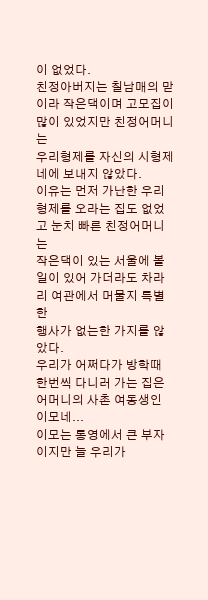이 없었다.
친정아버지는 칠남매의 맏이라 작은댁이며 고모집이 많이 있었지만 친정어머니는
우리형제를 자신의 시형제네에 보내지 않았다.
이유는 먼저 가난한 우리형제를 오라는 집도 없었고 눈치 빠른 친정어머니는
작은댁이 있는 서울에 볼일이 있어 가더라도 차라리 여관에서 머물지 특별한
행사가 없는한 가지를 않았다.
우리가 어쩌다가 방학때 한번씩 다니러 가는 집은 어머니의 사촌 여동생인 이모네...
이모는 통영에서 큰 부자이지만 늘 우리가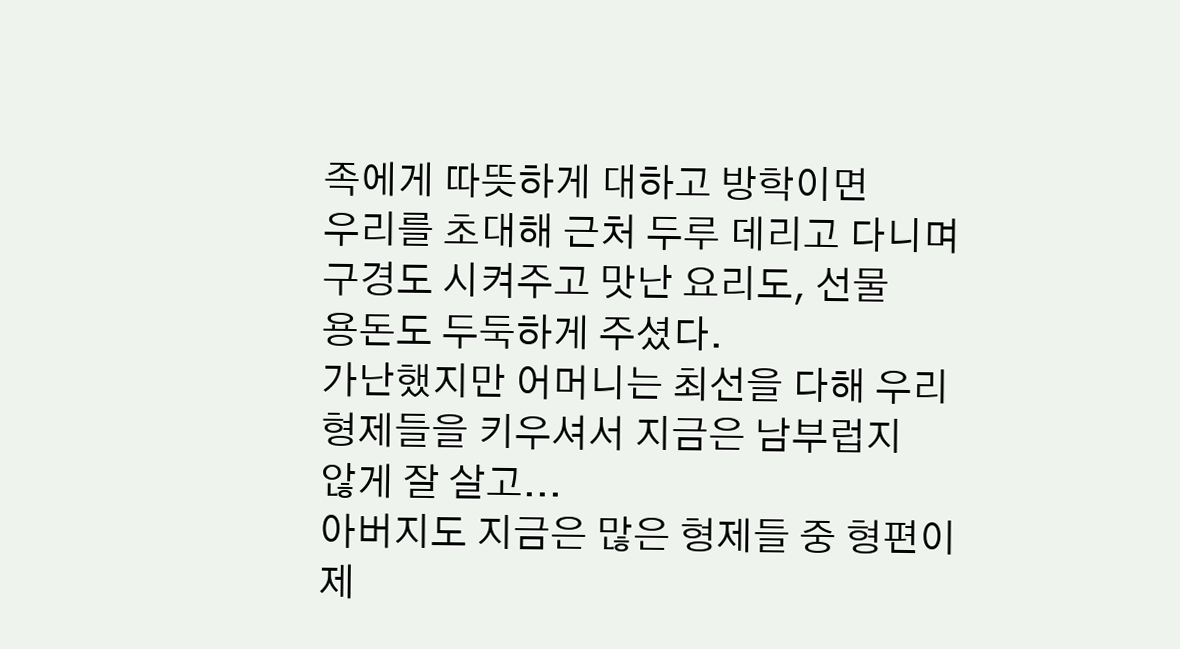족에게 따뜻하게 대하고 방학이면
우리를 초대해 근처 두루 데리고 다니며 구경도 시켜주고 맛난 요리도, 선물
용돈도 두둑하게 주셨다.
가난했지만 어머니는 최선을 다해 우리형제들을 키우셔서 지금은 남부럽지
않게 잘 살고...
아버지도 지금은 많은 형제들 중 형편이 제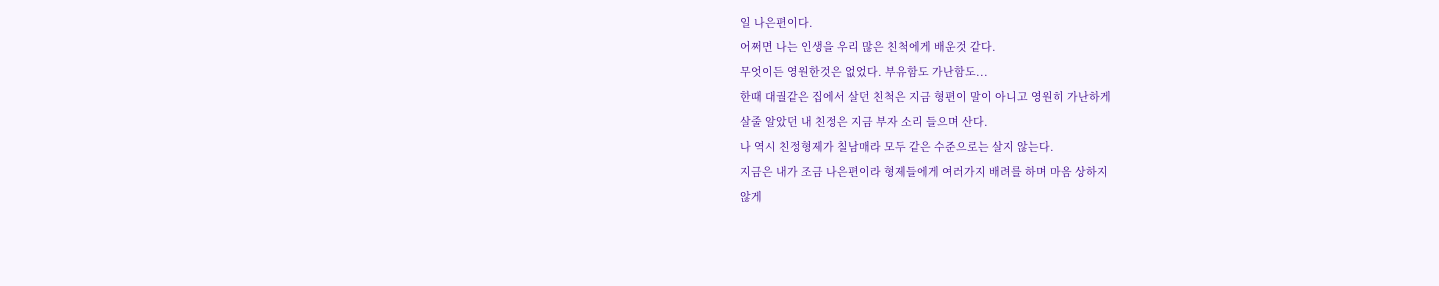일 나은편이다.
어쩌면 나는 인생을 우리 많은 친척에게 배운것 같다.
무엇이든 영원한것은 없었다. 부유함도 가난함도...
한때 대궐같은 집에서 살던 친척은 지금 형편이 말이 아니고 영원히 가난하게
살줄 알았던 내 친정은 지금 부자 소리 들으며 산다.
나 역시 친정형제가 칠남매라 모두 같은 수준으로는 살지 않는다.
지금은 내가 조금 나은편이라 형제들에게 여러가지 배려를 하며 마음 상하지
않게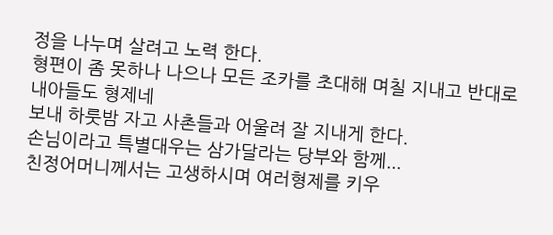정을 나누며 살려고 노력 한다.
형편이 좀 못하나 나으나 모든 조카를 초대해 며칠 지내고 반대로 내아들도 형제네
보내 하룻밤 자고 사촌들과 어울려 잘 지내게 한다.
손님이라고 특별대우는 삼가달라는 당부와 함께...
친정어머니께서는 고생하시며 여러형제를 키우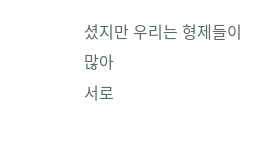셨지만 우리는 형제들이 많아
서로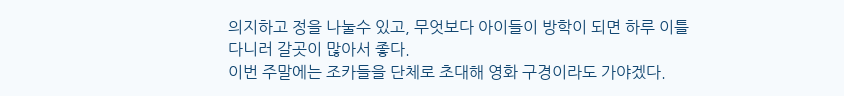의지하고 정을 나눌수 있고, 무엇보다 아이들이 방학이 되면 하루 이틀
다니러 갈곳이 많아서 좋다.
이번 주말에는 조카들을 단체로 초대해 영화 구경이라도 가야겠다.